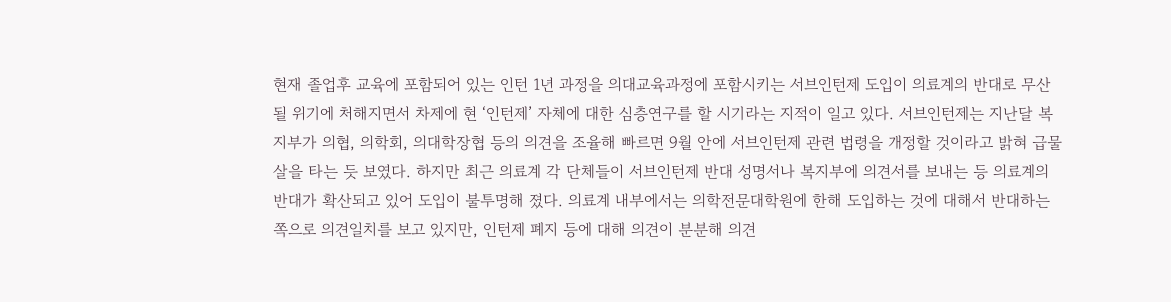현재 졸업후 교육에 포함되어 있는 인턴 1년 과정을 의대교육과정에 포함시키는 서브인턴제 도입이 의료계의 반대로 무산될 위기에 처해지면서 차제에 현 ‘인턴제’ 자체에 대한 심층연구를 할 시기라는 지적이 일고 있다. 서브인턴제는 지난달 복지부가 의협, 의학회, 의대학장협 등의 의견을 조율해 빠르면 9월 안에 서브인턴제 관련 법령을 개정할 것이라고 밝혀 급물살을 타는 듯 보였다. 하지만 최근 의료계 각 단체들이 서브인턴제 반대 성명서나 복지부에 의견서를 보내는 등 의료계의 반대가 확산되고 있어 도입이 불투명해 졌다. 의료계 내부에서는 의학전문대학원에 한해 도입하는 것에 대해서 반대하는 쪽으로 의견일치를 보고 있지만, 인턴제 폐지 등에 대해 의견이 분분해 의견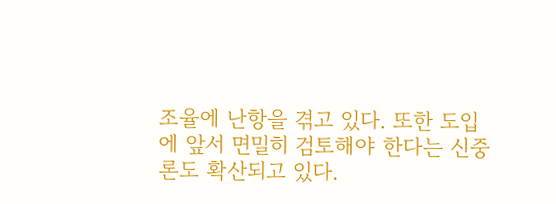조율에 난항을 겪고 있다. 또한 도입에 앞서 면밀히 검토해야 한다는 신중론도 확산되고 있다.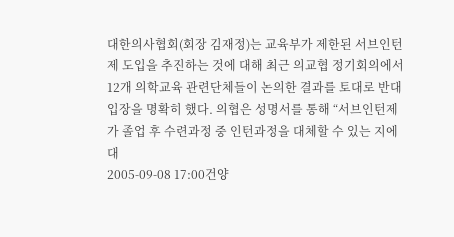대한의사협회(회장 김재정)는 교육부가 제한된 서브인턴제 도입을 추진하는 것에 대해 최근 의교협 정기회의에서 12개 의학교육 관련단체들이 논의한 결과를 토대로 반대입장을 명확히 했다. 의협은 성명서를 통해 “서브인턴제가 졸업 후 수련과정 중 인턴과정을 대체할 수 있는 지에 대
2005-09-08 17:00건양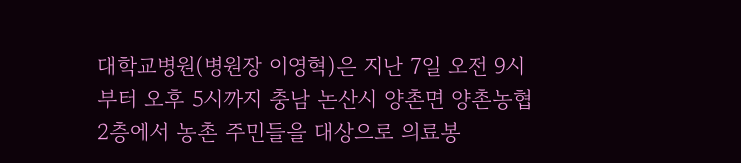대학교병원(병원장 이영혁)은 지난 7일 오전 9시부터 오후 5시까지 충남 논산시 양촌면 양촌농협 2층에서 농촌 주민들을 대상으로 의료봉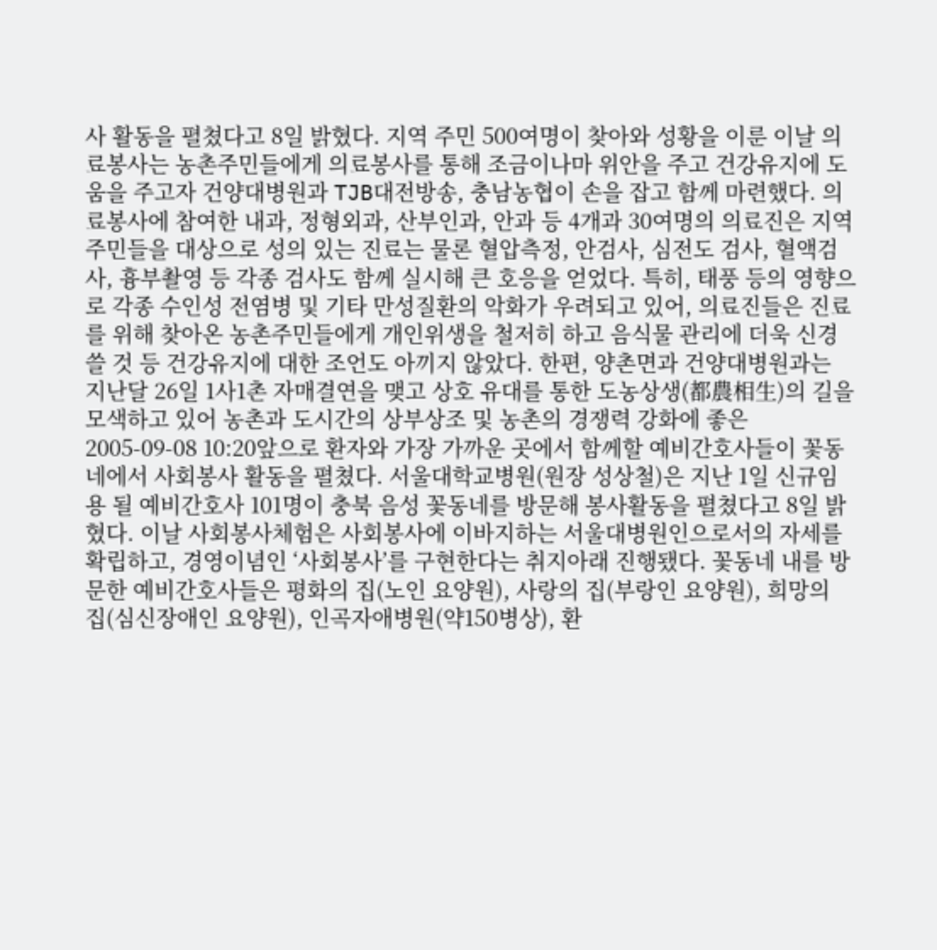사 활동을 펼쳤다고 8일 밝혔다. 지역 주민 500여명이 찾아와 성황을 이룬 이날 의료봉사는 농촌주민들에게 의료봉사를 통해 조금이나마 위안을 주고 건강유지에 도움을 주고자 건양대병원과 TJB대전방송, 충남농협이 손을 잡고 함께 마련했다. 의료봉사에 참여한 내과, 정형외과, 산부인과, 안과 등 4개과 30여명의 의료진은 지역 주민들을 대상으로 성의 있는 진료는 물론 혈압측정, 안검사, 심전도 검사, 혈액검사, 흉부촬영 등 각종 검사도 함께 실시해 큰 호응을 얻었다. 특히, 태풍 등의 영향으로 각종 수인성 전염병 및 기타 만성질환의 악화가 우려되고 있어, 의료진들은 진료를 위해 찾아온 농촌주민들에게 개인위생을 철저히 하고 음식물 관리에 더욱 신경 쓸 것 등 건강유지에 대한 조언도 아끼지 않았다. 한편, 양촌면과 건양대병원과는 지난달 26일 1사1촌 자매결연을 맺고 상호 유대를 통한 도농상생(都農相生)의 길을 모색하고 있어 농촌과 도시간의 상부상조 및 농촌의 경쟁력 강화에 좋은
2005-09-08 10:20앞으로 환자와 가장 가까운 곳에서 함께할 예비간호사들이 꽃동네에서 사회봉사 활동을 펼쳤다. 서울대학교병원(원장 성상철)은 지난 1일 신규임용 될 예비간호사 101명이 충북 음성 꽃동네를 방문해 봉사활동을 펼쳤다고 8일 밝혔다. 이날 사회봉사체험은 사회봉사에 이바지하는 서울대병원인으로서의 자세를 확립하고, 경영이념인 ‘사회봉사’를 구현한다는 취지아래 진행됐다. 꽃동네 내를 방문한 예비간호사들은 평화의 집(노인 요양원), 사랑의 집(부랑인 요양원), 희망의 집(심신장애인 요양원), 인곡자애병원(약150병상), 환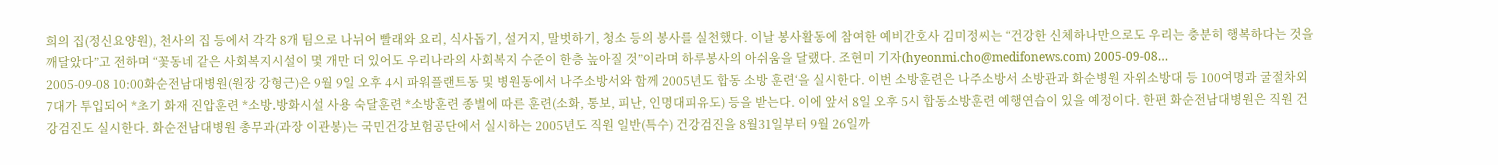희의 집(정신요양원), 천사의 집 등에서 각각 8개 팀으로 나뉘어 빨래와 요리, 식사돕기, 설거지, 말벗하기, 청소 등의 봉사를 실천했다. 이날 봉사활동에 참여한 예비간호사 김미정씨는 “건강한 신체하나만으로도 우리는 충분히 행복하다는 것을 깨달았다”고 전하며 “꽃동네 같은 사회복지시설이 몇 개만 더 있어도 우리나라의 사회복지 수준이 한층 높아질 것”이라며 하루봉사의 아쉬움을 달랬다. 조현미 기자(hyeonmi.cho@medifonews.com) 2005-09-08…
2005-09-08 10:00화순전남대병원(원장 강형근)은 9월 9일 오후 4시 파워플랜트동 및 병원동에서 나주소방서와 함께 2005년도 합동 소방 훈련‘을 실시한다. 이번 소방훈련은 나주소방서 소방관과 화순병원 자위소방대 등 100여명과 굴절차외 7대가 투입되어 *초기 화재 진압훈련 *소방․방화시설 사용 숙달훈련 *소방훈련 종별에 따른 훈련(소화, 통보, 피난, 인명대피유도) 등을 받는다. 이에 앞서 8일 오후 5시 합동소방훈련 예행연습이 있을 예정이다. 한편 화순전남대병원은 직원 건강검진도 실시한다. 화순전남대병원 총무과(과장 이관봉)는 국민건강보험공단에서 실시하는 2005년도 직원 일반(특수) 건강검진을 8월31일부터 9월 26일까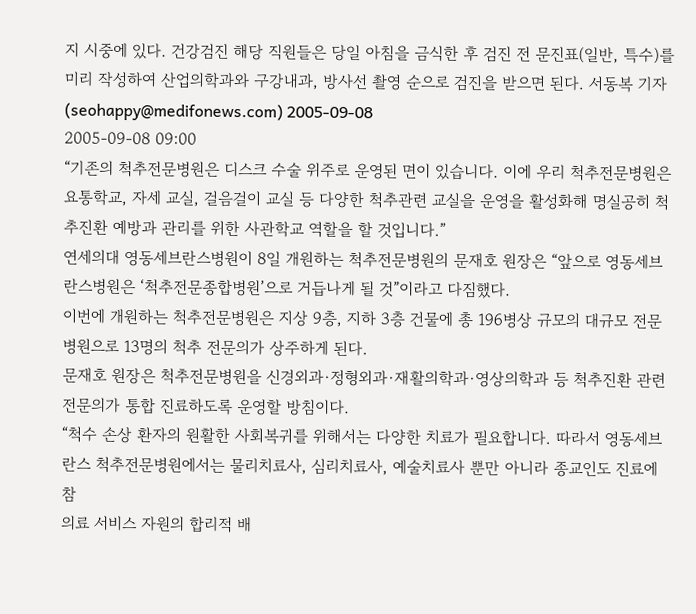지 시중에 있다. 건강검진 해당 직원들은 당일 아침을 금식한 후 검진 전 문진표(일반, 특수)를 미리 작성하여 산업의학과와 구강내과, 방사선 촬영 순으로 검진을 받으면 된다. 서동복 기자(seohappy@medifonews.com) 2005-09-08
2005-09-08 09:00
“기존의 척추전문병원은 디스크 수술 위주로 운영된 면이 있습니다. 이에 우리 척추전문병원은 요통학교, 자세 교실, 걸음걸이 교실 등 다양한 척추관련 교실을 운영을 활성화해 명실공히 척추진환 예방과 관리를 위한 사관학교 역할을 할 것입니다.”
연세의대 영동세브란스병원이 8일 개원하는 척추전문병원의 문재호 원장은 “앞으로 영동세브란스병원은 ‘척추전문종합병원’으로 거듭나게 될 것”이라고 다짐했다.
이번에 개원하는 척추전문병원은 지상 9층, 지하 3층 건물에 총 196병상 규모의 대규모 전문병원으로 13명의 척추 전문의가 상주하게 된다.
문재호 원장은 척추전문병원을 신경외과·정형외과·재활의학과·영상의학과 등 척추진환 관련 전문의가 통합 진료하도록 운영할 방침이다.
“척수 손상 환자의 원활한 사회복귀를 위해서는 다양한 치료가 필요합니다. 따라서 영동세브란스 척추전문병원에서는 물리치료사, 심리치료사, 예술치료사 뿐만 아니라 종교인도 진료에 참
의료 서비스 자원의 합리적 배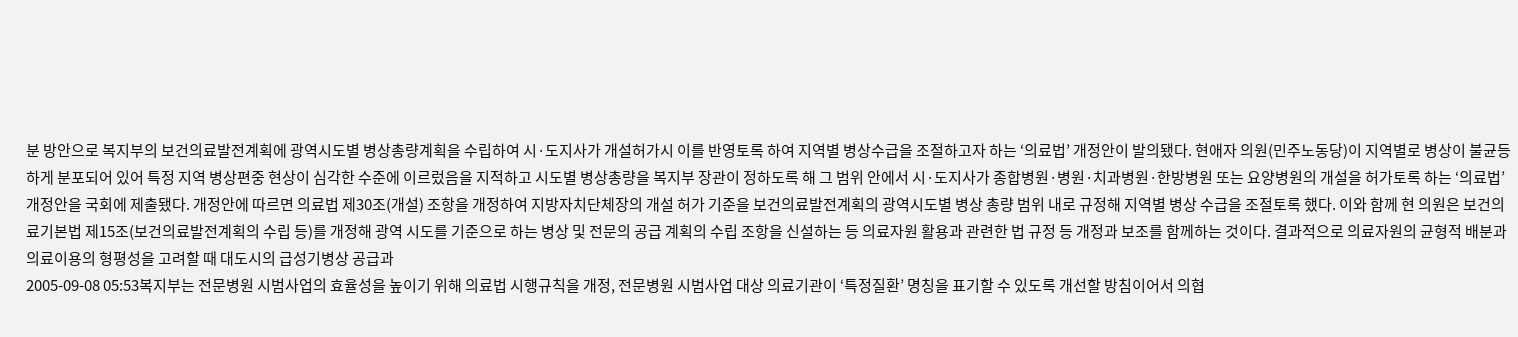분 방안으로 복지부의 보건의료발전계획에 광역시도별 병상총량계획을 수립하여 시·도지사가 개설허가시 이를 반영토록 하여 지역별 병상수급을 조절하고자 하는 ‘의료법’ 개정안이 발의됐다. 현애자 의원(민주노동당)이 지역별로 병상이 불균등하게 분포되어 있어 특정 지역 병상편중 현상이 심각한 수준에 이르렀음을 지적하고 시도별 병상총량을 복지부 장관이 정하도록 해 그 범위 안에서 시·도지사가 종합병원·병원·치과병원·한방병원 또는 요양병원의 개설을 허가토록 하는 ‘의료법’ 개정안을 국회에 제출됐다. 개정안에 따르면 의료법 제30조(개설) 조항을 개정하여 지방자치단체장의 개설 허가 기준을 보건의료발전계획의 광역시도별 병상 총량 범위 내로 규정해 지역별 병상 수급을 조절토록 했다. 이와 함께 현 의원은 보건의료기본법 제15조(보건의료발전계획의 수립 등)를 개정해 광역 시도를 기준으로 하는 병상 및 전문의 공급 계획의 수립 조항을 신설하는 등 의료자원 활용과 관련한 법 규정 등 개정과 보조를 함께하는 것이다. 결과적으로 의료자원의 균형적 배분과 의료이용의 형평성을 고려할 때 대도시의 급성기병상 공급과
2005-09-08 05:53복지부는 전문병원 시범사업의 효율성을 높이기 위해 의료법 시행규칙을 개정, 전문병원 시범사업 대상 의료기관이 ‘특정질환’ 명칭을 표기할 수 있도록 개선할 방침이어서 의협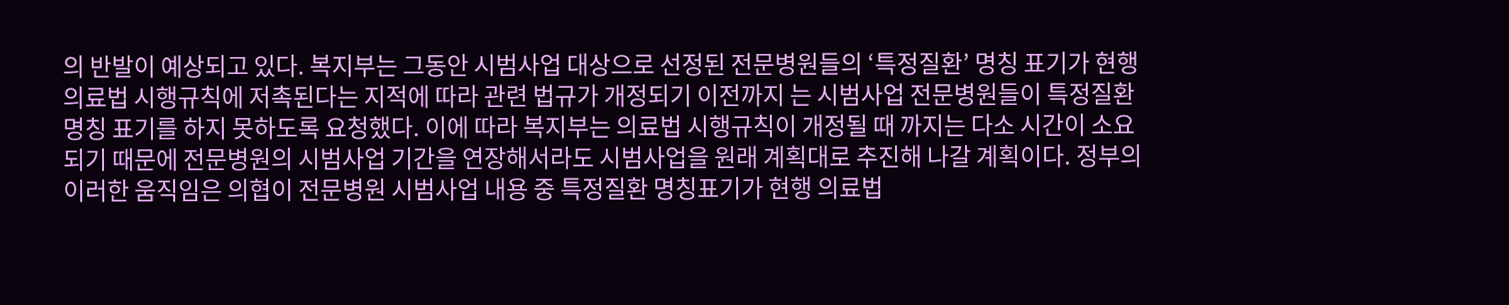의 반발이 예상되고 있다. 복지부는 그동안 시범사업 대상으로 선정된 전문병원들의 ‘특정질환’ 명칭 표기가 현행 의료법 시행규칙에 저촉된다는 지적에 따라 관련 법규가 개정되기 이전까지 는 시범사업 전문병원들이 특정질환 명칭 표기를 하지 못하도록 요청했다. 이에 따라 복지부는 의료법 시행규칙이 개정될 때 까지는 다소 시간이 소요되기 때문에 전문병원의 시범사업 기간을 연장해서라도 시범사업을 원래 계획대로 추진해 나갈 계획이다. 정부의 이러한 움직임은 의협이 전문병원 시범사업 내용 중 특정질환 명칭표기가 현행 의료법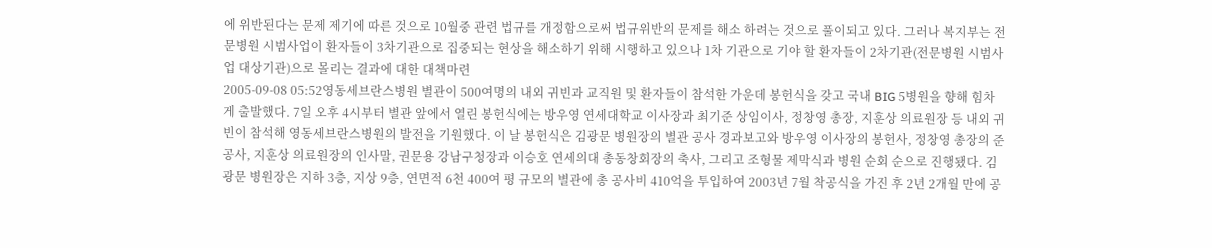에 위반된다는 문제 제기에 따른 것으로 10월중 관련 법규를 개정함으로써 법규위반의 문제를 해소 하려는 것으로 풀이되고 있다. 그러나 복지부는 전문병원 시범사업이 환자들이 3차기관으로 집중되는 현상을 해소하기 위해 시행하고 있으나 1차 기관으로 기야 할 환자들이 2차기관(전문병원 시범사업 대상기관)으로 몰리는 결과에 대한 대책마련
2005-09-08 05:52영동세브란스병원 별관이 500여명의 내외 귀빈과 교직원 및 환자들이 참석한 가운데 봉헌식을 갖고 국내 BIG 5병원을 향해 힘차게 출발했다. 7일 오후 4시부터 별관 앞에서 열린 봉헌식에는 방우영 연세대학교 이사장과 최기준 상임이사, 정창영 총장, 지훈상 의료원장 등 내외 귀빈이 참석해 영동세브란스병원의 발전을 기원했다. 이 날 봉헌식은 김광문 병원장의 별관 공사 경과보고와 방우영 이사장의 봉헌사, 정창영 총장의 준공사, 지훈상 의료원장의 인사말, 권문용 강남구청장과 이승호 연세의대 총동창회장의 축사, 그리고 조형물 제막식과 병원 순회 순으로 진행됐다. 김광문 병원장은 지하 3층, 지상 9층, 연면적 6천 400여 평 규모의 별관에 총 공사비 410억을 투입하여 2003년 7월 착공식을 가진 후 2년 2개월 만에 공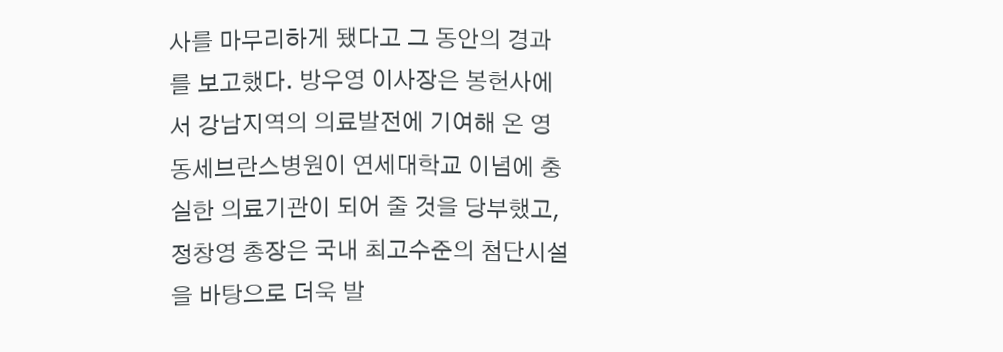사를 마무리하게 됐다고 그 동안의 경과를 보고했다. 방우영 이사장은 봉헌사에서 강남지역의 의료발전에 기여해 온 영동세브란스병원이 연세대학교 이념에 충실한 의료기관이 되어 줄 것을 당부했고, 정창영 총장은 국내 최고수준의 첨단시설을 바탕으로 더욱 발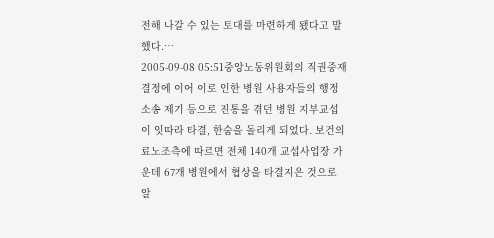전해 나갈 수 있는 토대를 마련하게 됐다고 말했다.…
2005-09-08 05:51중앙노동위원회의 직권중재 결정에 이어 이로 인한 병원 사용자들의 행정소송 제기 등으로 진통을 겪던 병원 지부교섭이 잇따라 타결, 한숨을 돌리게 되었다. 보건의료노조측에 따르면 전체 140개 교섭사업장 가운데 67개 병원에서 협상을 타결지은 것으로 알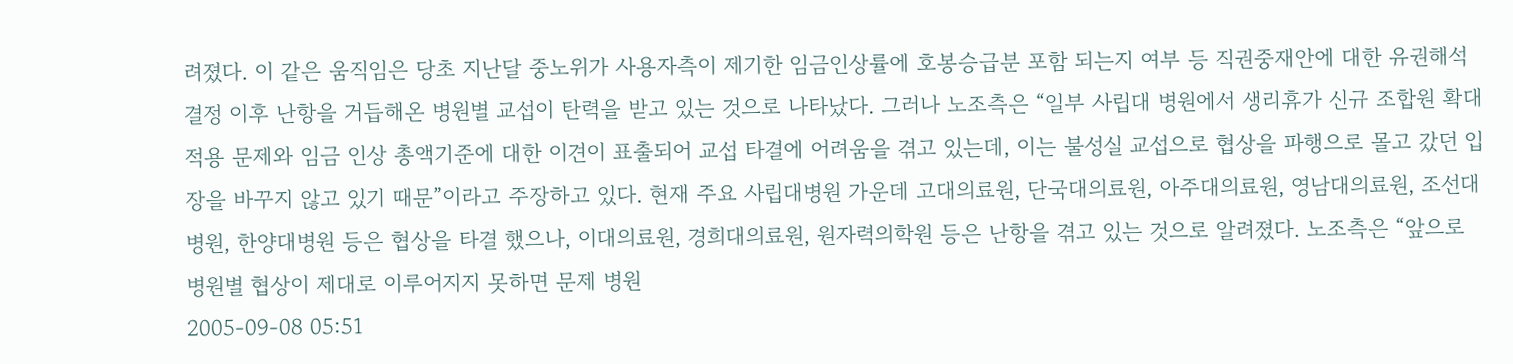려졌다. 이 같은 움직임은 당초 지난달 중노위가 사용자측이 제기한 임금인상률에 호봉승급분 포함 되는지 여부 등 직권중재안에 대한 유권해석 결정 이후 난항을 거듭해온 병원별 교섭이 탄력을 받고 있는 것으로 나타났다. 그러나 노조측은 “일부 사립대 병원에서 생리휴가 신규 조합원 확대 적용 문제와 임금 인상 총액기준에 대한 이견이 표출되어 교섭 타결에 어려움을 겪고 있는데, 이는 불성실 교섭으로 협상을 파행으로 몰고 갔던 입장을 바꾸지 않고 있기 때문”이라고 주장하고 있다. 현재 주요 사립대병원 가운데 고대의료원, 단국대의료원, 아주대의료원, 영남대의료원, 조선대병원, 한양대병원 등은 협상을 타결 했으나, 이대의료원, 경희대의료원, 원자력의학원 등은 난항을 겪고 있는 것으로 알려졌다. 노조측은 “앞으로 병원별 협상이 제대로 이루어지지 못하면 문제 병원
2005-09-08 05:51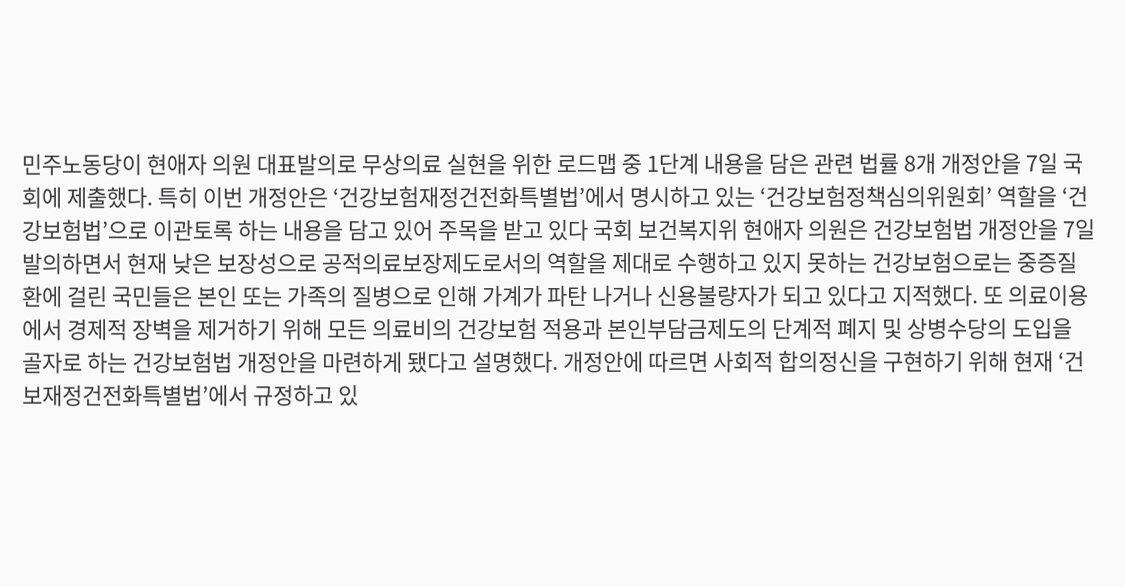민주노동당이 현애자 의원 대표발의로 무상의료 실현을 위한 로드맵 중 1단계 내용을 담은 관련 법률 8개 개정안을 7일 국회에 제출했다. 특히 이번 개정안은 ‘건강보험재정건전화특별법’에서 명시하고 있는 ‘건강보험정책심의위원회’ 역할을 ‘건강보험법’으로 이관토록 하는 내용을 담고 있어 주목을 받고 있다 국회 보건복지위 현애자 의원은 건강보험법 개정안을 7일 발의하면서 현재 낮은 보장성으로 공적의료보장제도로서의 역할을 제대로 수행하고 있지 못하는 건강보험으로는 중증질환에 걸린 국민들은 본인 또는 가족의 질병으로 인해 가계가 파탄 나거나 신용불량자가 되고 있다고 지적했다. 또 의료이용에서 경제적 장벽을 제거하기 위해 모든 의료비의 건강보험 적용과 본인부담금제도의 단계적 폐지 및 상병수당의 도입을 골자로 하는 건강보험법 개정안을 마련하게 됐다고 설명했다. 개정안에 따르면 사회적 합의정신을 구현하기 위해 현재 ‘건보재정건전화특별법’에서 규정하고 있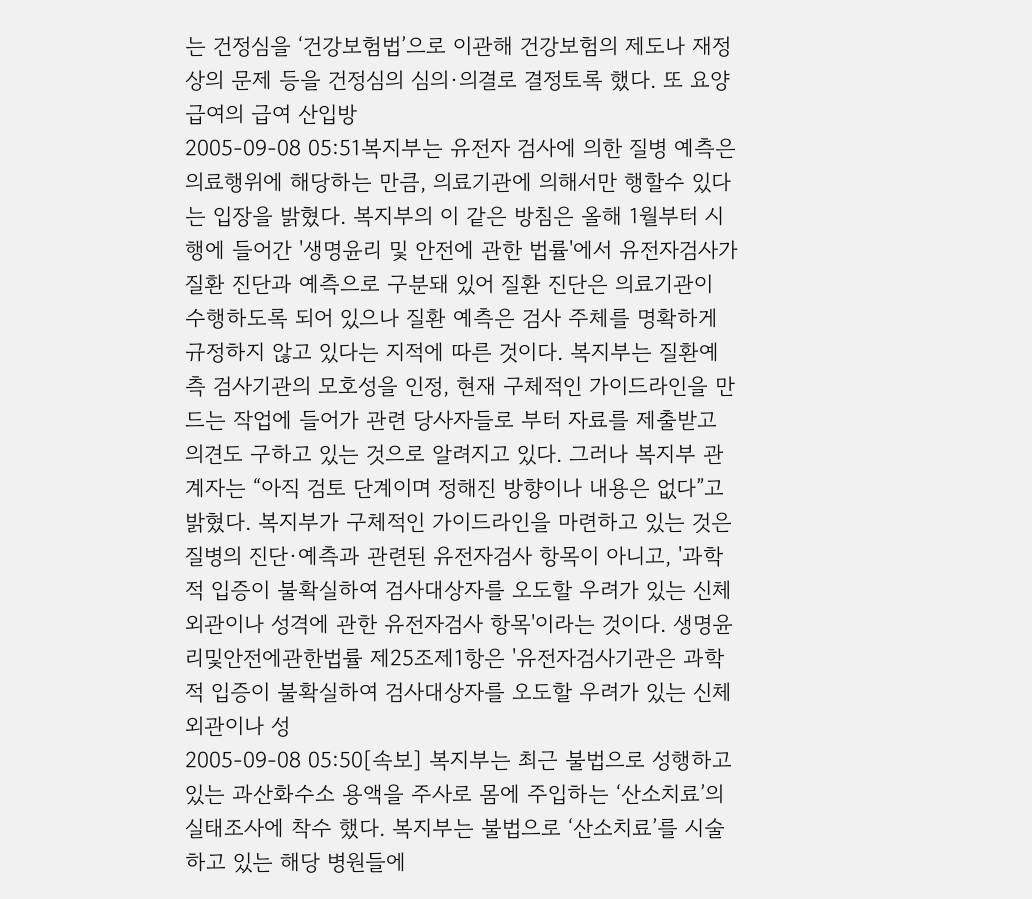는 건정심을 ‘건강보험법’으로 이관해 건강보험의 제도나 재정상의 문제 등을 건정심의 심의·의결로 결정토록 했다. 또 요양급여의 급여 산입방
2005-09-08 05:51복지부는 유전자 검사에 의한 질병 예측은 의료행위에 해당하는 만큼, 의료기관에 의해서만 행할수 있다는 입장을 밝혔다. 복지부의 이 같은 방침은 올해 1월부터 시행에 들어간 '생명윤리 및 안전에 관한 법률'에서 유전자검사가 질환 진단과 예측으로 구분돼 있어 질환 진단은 의료기관이 수행하도록 되어 있으나 질환 예측은 검사 주체를 명확하게 규정하지 않고 있다는 지적에 따른 것이다. 복지부는 질환예측 검사기관의 모호성을 인정, 현재 구체적인 가이드라인을 만드는 작업에 들어가 관련 당사자들로 부터 자료를 제출받고 의견도 구하고 있는 것으로 알려지고 있다. 그러나 복지부 관계자는 “아직 검토 단계이며 정해진 방향이나 내용은 없다”고 밝혔다. 복지부가 구체적인 가이드라인을 마련하고 있는 것은 질병의 진단·예측과 관련된 유전자검사 항목이 아니고, '과학적 입증이 불확실하여 검사대상자를 오도할 우려가 있는 신체 외관이나 성격에 관한 유전자검사 항목'이라는 것이다. 생명윤리및안전에관한법률 제25조제1항은 '유전자검사기관은 과학적 입증이 불확실하여 검사대상자를 오도할 우려가 있는 신체 외관이나 성
2005-09-08 05:50[속보] 복지부는 최근 불법으로 성행하고 있는 과산화수소 용액을 주사로 몸에 주입하는 ‘산소치료’의 실태조사에 착수 했다. 복지부는 불법으로 ‘산소치료’를 시술하고 있는 해당 병원들에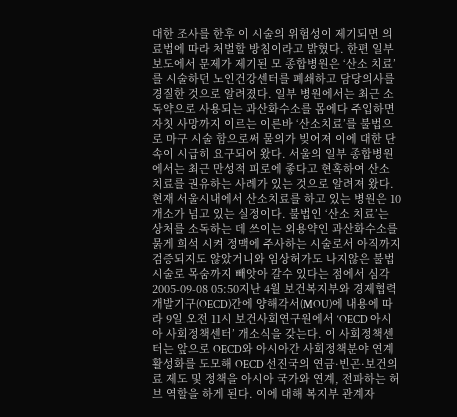대한 조사를 한후 이 시술의 위험성이 제기되면 의료법에 따라 처벌할 방침이라고 밝혔다. 한편 일부 보도에서 문제가 제기된 모 종합병원은 ‘산소 치료’를 시술하던 노인건강센터를 폐쇄하고 담당의사를 경질한 것으로 알려졌다. 일부 병원에서는 최근 소독약으로 사용되는 과산화수소를 몸에다 주입하면 자칫 사망까지 이르는 이른바 ‘산소치료’를 불법으로 마구 시술 함으로써 물의가 빚어져 이에 대한 단속이 시급히 요구되어 왔다. 서울의 일부 종합병원에서는 최근 만성적 피로에 좋다고 현혹하여 산소 치료를 권유하는 사례가 있는 것으로 알려져 왔다. 현재 서울시내에서 산소치료를 하고 있는 병원은 10개소가 넘고 있는 실정이다. 불법인 ‘산소 치료’는 상처를 소독하는 데 쓰이는 외용약인 과산화수소를 묽게 희석 시켜 정맥에 주사하는 시술로서 아직까지 검증되지도 않았거니와 임상허가도 나지않은 불법시술로 목숨까지 빼앗아 갈수 있다는 점에서 심각
2005-09-08 05:50지난 4월 보건복지부와 경제협력개발기구(OECD)간에 양해각서(MOU)에 내용에 따라 9일 오전 11시 보건사회연구원에서 ‘OECD 아시아 사회정책센터’ 개소식을 갖는다. 이 사회정책센터는 앞으로 OECD와 아시아간 사회정책분야 연계 활성화를 도모해 OECD 선진국의 연금·빈곤·보건의료 제도 및 정책을 아시아 국가와 연계, 전파하는 허브 역할을 하게 된다. 이에 대해 복지부 관계자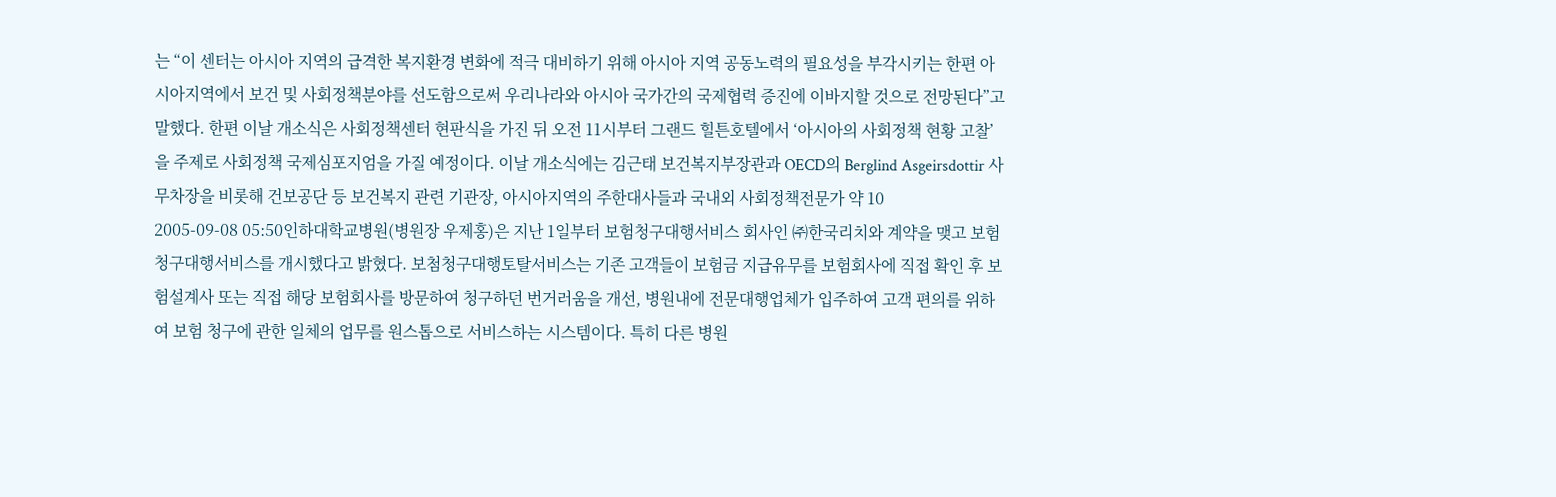는 “이 센터는 아시아 지역의 급격한 복지환경 변화에 적극 대비하기 위해 아시아 지역 공동노력의 필요성을 부각시키는 한편 아시아지역에서 보건 및 사회정책분야를 선도함으로써 우리나라와 아시아 국가간의 국제협력 증진에 이바지할 것으로 전망된다”고 말했다. 한편 이날 개소식은 사회정책센터 현판식을 가진 뒤 오전 11시부터 그랜드 힐튼호텔에서 ‘아시아의 사회정책 현황 고찰’을 주제로 사회정책 국제심포지엄을 가질 예정이다. 이날 개소식에는 김근태 보건복지부장관과 OECD의 Berglind Asgeirsdottir 사무차장을 비롯해 건보공단 등 보건복지 관련 기관장, 아시아지역의 주한대사들과 국내외 사회정책전문가 약 10
2005-09-08 05:50인하대학교병원(병원장 우제홍)은 지난 1일부터 보험청구대행서비스 회사인 ㈜한국리치와 계약을 맺고 보험청구대행서비스를 개시했다고 밝혔다. 보첨청구대행토탈서비스는 기존 고객들이 보험금 지급유무를 보험회사에 직접 확인 후 보험설계사 또는 직접 해당 보험회사를 방문하여 청구하던 번거러움을 개선, 병원내에 전문대행업체가 입주하여 고객 편의를 위하여 보험 청구에 관한 일체의 업무를 원스톱으로 서비스하는 시스템이다. 특히 다른 병원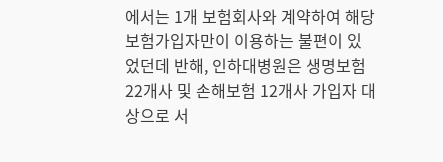에서는 1개 보험회사와 계약하여 해당 보험가입자만이 이용하는 불편이 있었던데 반해, 인하대병원은 생명보험 22개사 및 손해보험 12개사 가입자 대상으로 서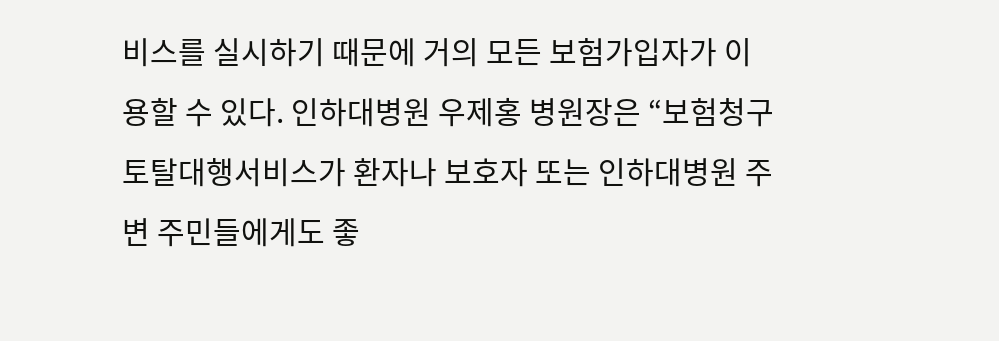비스를 실시하기 때문에 거의 모든 보험가입자가 이용할 수 있다. 인하대병원 우제홍 병원장은 “보험청구토탈대행서비스가 환자나 보호자 또는 인하대병원 주변 주민들에게도 좋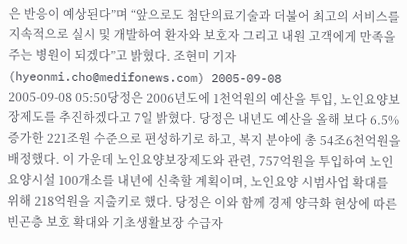은 반응이 예상된다”며 “앞으로도 첨단의료기술과 더불어 최고의 서비스를 지속적으로 실시 및 개발하여 환자와 보호자 그리고 내원 고객에게 만족을 주는 병원이 되겠다”고 밝혔다. 조현미 기자(hyeonmi.cho@medifonews.com) 2005-09-08
2005-09-08 05:50당정은 2006년도에 1천억원의 예산을 투입, 노인요양보장제도를 추진하겠다고 7일 밝혔다. 당정은 내년도 예산을 올해 보다 6.5% 증가한 221조원 수준으로 편성하기로 하고, 복지 분야에 총 54조6천억원을 배정했다. 이 가운데 노인요양보장제도와 관련, 757억원을 투입하여 노인요양시설 100개소를 내년에 신축할 계획이며, 노인요양 시범사업 확대를 위해 218억원을 지출키로 했다. 당정은 이와 함께 경제 양극화 현상에 따른 빈곤층 보호 확대와 기초생활보장 수급자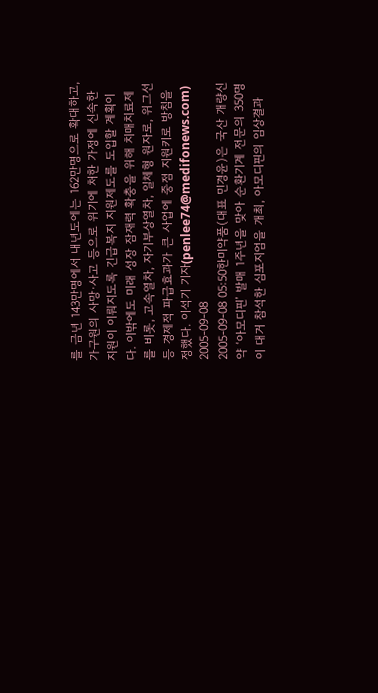를 금년 143만명에서 내년도에는 162만명으로 확대하고, 가구원의 사망·사고 등으로 위기에 처한 가정에 신속한 지원이 이뤄지도록 긴급복지 지원제도를 도입할 계획이다. 이밖에도 미래 성장 잠재력 확충을 위해 치매치료제를 비롯, 고속열차, 자기부상열차, 일체형 원자로, 위그선 등 경제적 파급효과가 큰 사업에 중점 지원키로 방침을 정했다. 이석기 기자(penlee74@medifonews.com) 2005-09-08
2005-09-08 05:50한미약품(대표 민경윤)은 국산 개량신약 ‘아모디핀’ 발매 1주년을 맞아 순환기계 전문의 350명이 대거 참석한 심포지엄을 개최, 아모디핀의 임상결과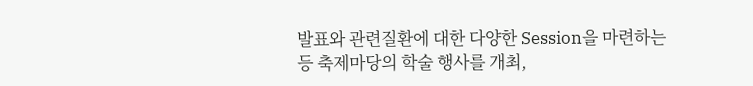발표와 관련질환에 대한 다양한 Session을 마련하는 등 축제마당의 학술 행사를 개최,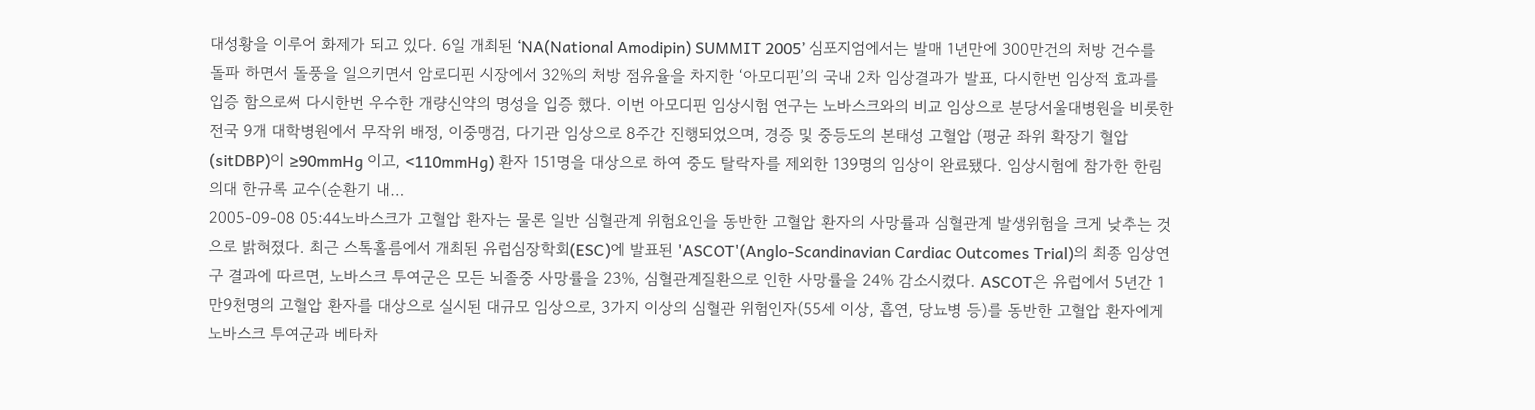대성황을 이루어 화제가 되고 있다. 6일 개최된 ‘NA(National Amodipin) SUMMIT 2005’ 심포지엄에서는 발매 1년만에 300만건의 처방 건수를 돌파 하면서 돌풍을 일으키면서 암로디핀 시장에서 32%의 처방 점유율을 차지한 ‘아모디핀’의 국내 2차 임상결과가 발표, 다시한번 임상적 효과를 입증 함으로써 다시한번 우수한 개량신약의 명성을 입증 했다. 이번 아모디핀 임상시험 연구는 노바스크와의 비교 임상으로 분당서울대병원을 비롯한 전국 9개 대학병원에서 무작위 배정, 이중맹검, 다기관 임상으로 8주간 진행되었으며, 경증 및 중등도의 본태성 고혈압 (평균 좌위 확장기 혈압(sitDBP)이 ≥90mmHg 이고, <110mmHg) 환자 151명을 대상으로 하여 중도 탈락자를 제외한 139명의 임상이 완료됐다. 임상시험에 참가한 한림의대 한규록 교수(순환기 내…
2005-09-08 05:44노바스크가 고혈압 환자는 물론 일반 심혈관계 위험요인을 동반한 고혈압 환자의 사망률과 심혈관계 발생위험을 크게 낮추는 것으로 밝혀졌다. 최근 스톡홀름에서 개최된 유럽심장학회(ESC)에 발표된 'ASCOT'(Anglo-Scandinavian Cardiac Outcomes Trial)의 최종 임상연구 결과에 따르면, 노바스크 투여군은 모든 뇌졸중 사망률을 23%, 심혈관계질환으로 인한 사망률을 24% 감소시켰다. ASCOT은 유럽에서 5년간 1만9천명의 고혈압 환자를 대상으로 실시된 대규모 임상으로, 3가지 이상의 심혈관 위험인자(55세 이상, 흡연, 당뇨병 등)를 동반한 고혈압 환자에게 노바스크 투여군과 베타차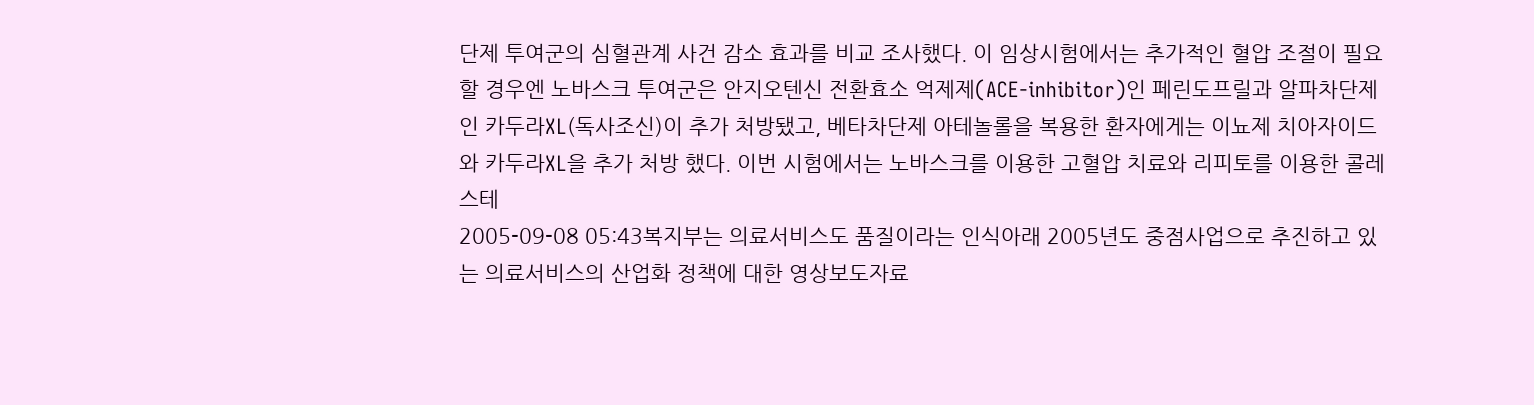단제 투여군의 심혈관계 사건 감소 효과를 비교 조사했다. 이 임상시험에서는 추가적인 혈압 조절이 필요할 경우엔 노바스크 투여군은 안지오텐신 전환효소 억제제(ACE-inhibitor)인 페린도프릴과 알파차단제인 카두라XL(독사조신)이 추가 처방됐고, 베타차단제 아테놀롤을 복용한 환자에게는 이뇨제 치아자이드와 카두라XL을 추가 처방 했다. 이번 시험에서는 노바스크를 이용한 고혈압 치료와 리피토를 이용한 콜레스테
2005-09-08 05:43복지부는 의료서비스도 품질이라는 인식아래 2005년도 중점사업으로 추진하고 있는 의료서비스의 산업화 정책에 대한 영상보도자료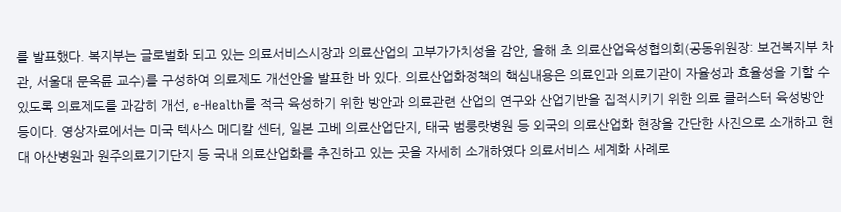를 발표했다. 복지부는 글로벌화 되고 있는 의료서비스시장과 의료산업의 고부가가치성을 감안, 올해 초 의료산업육성협의회(공동위원장: 보건복지부 차관, 서울대 문옥륜 교수)를 구성하여 의료제도 개선안을 발표한 바 있다. 의료산업화정책의 핵심내용은 의료인과 의료기관이 자율성과 효율성을 기할 수 있도록 의료제도를 과감히 개선, e-Health를 적극 육성하기 위한 방안과 의료관련 산업의 연구와 산업기반을 집적시키기 위한 의료 클러스터 육성방안 등이다. 영상자료에서는 미국 텍사스 메디칼 센터, 일본 고베 의료산업단지, 태국 범룽랏병원 등 외국의 의료산업화 현장을 간단한 사진으로 소개하고 현대 아산병원과 원주의료기기단지 등 국내 의료산업화를 추진하고 있는 곳을 자세히 소개하였다 의료서비스 세계화 사례로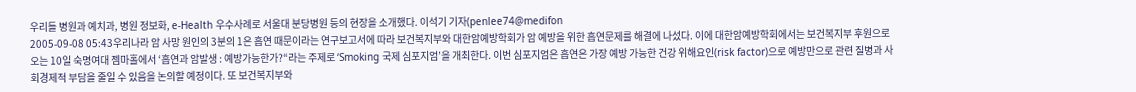우리들 병원과 예치과, 병원 정보화, e-Health 우수사례로 서울대 분당병원 등의 현장을 소개했다. 이석기 기자(penlee74@medifon
2005-09-08 05:43우리나라 암 사망 원인의 3분의 1은 흡연 때문이라는 연구보고서에 따라 보건복지부와 대한암예방학회가 암 예방을 위한 흡연문제를 해결에 나섰다. 이에 대한암예방학회에서는 보건복지부 후원으로 오는 10일 숙명여대 젬마홀에서 ‘흡연과 암발생 : 예방가능한가?“라는 주제로 ‘Smoking 국제 심포지엄’을 개최한다. 이번 심포지엄은 흡연은 가장 예방 가능한 건강 위해요인(risk factor)으로 예방만으로 관련 질병과 사회경제적 부담을 줄일 수 있음을 논의할 예정이다. 또 보건복지부와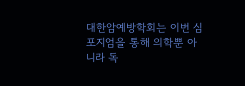대한암예방학회는 이번 심포지엄을 통해 의학뿐 아니라 독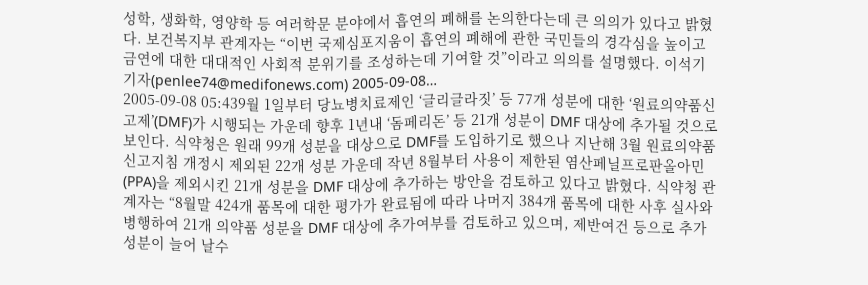성학, 생화학, 영양학 등 여러학문 분야에서 흡연의 폐해를 논의한다는데 큰 의의가 있다고 밝혔다. 보건복지부 관계자는 “이번 국제심포지움이 흡연의 폐해에 관한 국민들의 경각심을 높이고 금연에 대한 대대적인 사회적 분위기를 조성하는데 기여할 것”이라고 의의를 설명했다. 이석기 기자(penlee74@medifonews.com) 2005-09-08…
2005-09-08 05:439월 1일부터 당뇨병치료제인 ‘글리글라짓’ 등 77개 성분에 대한 ‘원료의약품신고제’(DMF)가 시행되는 가운데 향후 1년내 ‘돔페리돈’ 등 21개 성분이 DMF 대상에 추가될 것으로 보인다. 식약청은 원래 99개 성분을 대상으로 DMF를 도입하기로 했으나 지난해 3월 원료의약품신고지침 개정시 제외된 22개 성분 가운데 작년 8월부터 사용이 제한된 염산페닐프로판올아민(PPA)을 제외시킨 21개 성분을 DMF 대상에 추가하는 방안을 검토하고 있다고 밝혔다. 식약청 관계자는 “8월말 424개 품목에 대한 평가가 완료됨에 따라 나머지 384개 품목에 대한 사후 실사와 병행하여 21개 의약품 성분을 DMF 대상에 추가여부를 검토하고 있으며, 제반여건 등으로 추가성분이 늘어 날수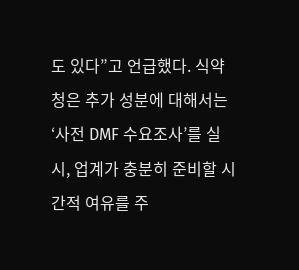도 있다”고 언급했다. 식약청은 추가 성분에 대해서는 ‘사전 DMF 수요조사’를 실시, 업계가 충분히 준비할 시간적 여유를 주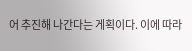어 추진해 나간다는 게획이다. 이에 따라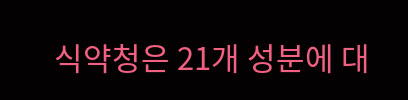식약청은 21개 성분에 대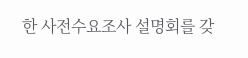한 사전수요조사 설명회를 갖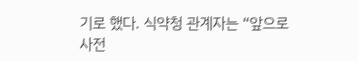기로 했다. 식약청 관계자는 “앞으로 사전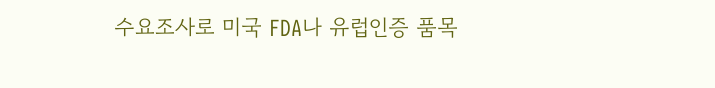수요조사로 미국 FDA나 유럽인증 품목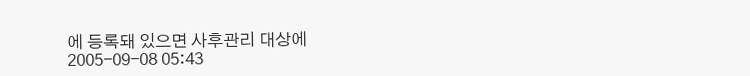에 등록돼 있으면 사후관리 대상에
2005-09-08 05:43